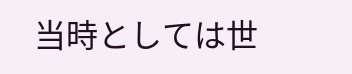当時としては世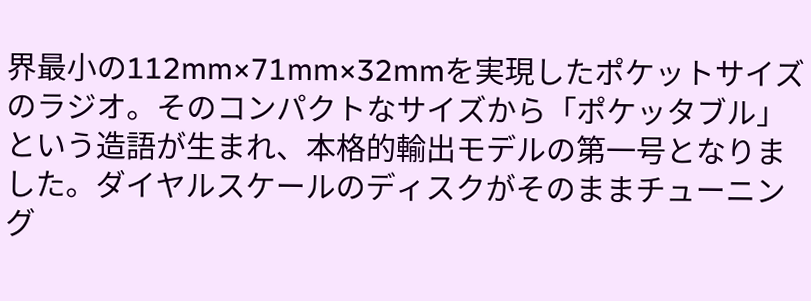界最小の112mm×71mm×32mmを実現したポケットサイズのラジオ。そのコンパクトなサイズから「ポケッタブル」という造語が生まれ、本格的輸出モデルの第一号となりました。ダイヤルスケールのディスクがそのままチューニング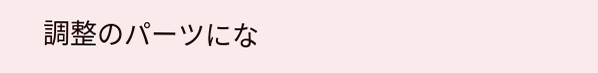調整のパーツにな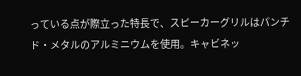っている点が際立った特長で、スピーカーグリルはパンチド・メタルのアルミニウムを使用。キャビネッ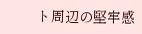ト周辺の堅牢感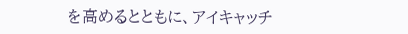を高めるとともに、アイキャッチ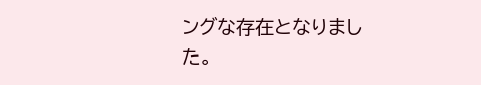ングな存在となりました。